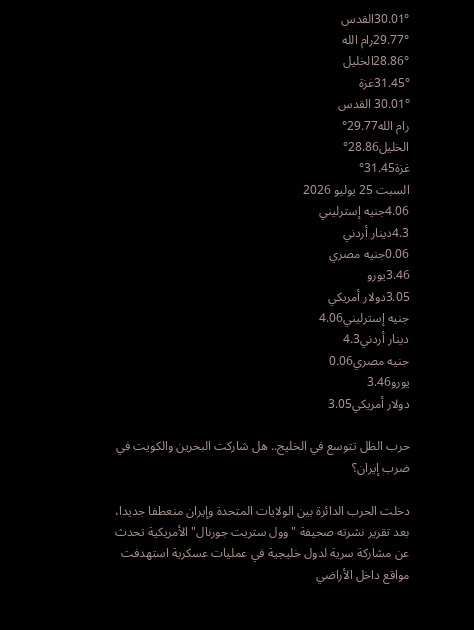30.01°القدس
29.77°رام الله
28.86°الخليل
31.45°غزة
30.01° القدس
رام الله29.77°
الخليل28.86°
غزة31.45°
السبت 25 يوليو 2026
4.06جنيه إسترليني
4.3دينار أردني
0.06جنيه مصري
3.46يورو
3.05دولار أمريكي
جنيه إسترليني4.06
دينار أردني4.3
جنيه مصري0.06
يورو3.46
دولار أمريكي3.05

حرب الظل تتوسع في الخليج.. هل شاركت البحرين والكويت في ضرب إيران؟

دخلت الحرب الدائرة بين الولايات المتحدة وإيران منعطفا جديدا، بعد تقرير نشرته صحيفة "وول ستريت جورنال" الأمريكية تحدث عن مشاركة سرية لدول خليجية في عمليات عسكرية استهدفت مواقع داخل الأراضي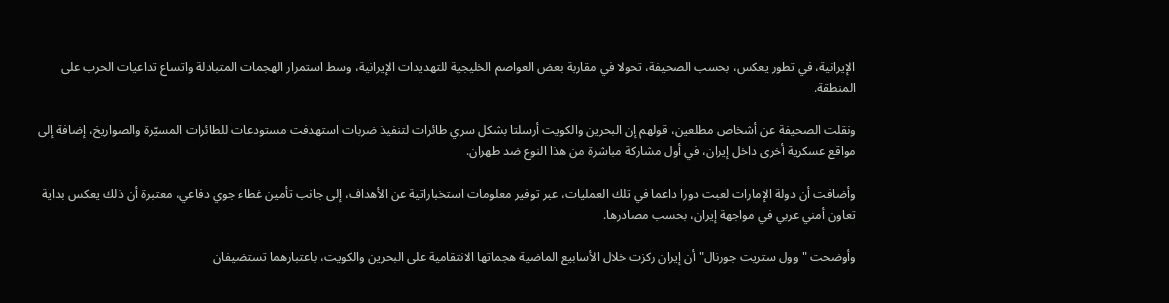الإيرانية، في تطور يعكس، بحسب الصحيفة، تحولا في مقاربة بعض العواصم الخليجية للتهديدات الإيرانية، وسط استمرار الهجمات المتبادلة واتساع تداعيات الحرب على المنطقة.

ونقلت الصحيفة عن أشخاص مطلعين، قولهم إن البحرين والكويت أرسلتا بشكل سري طائرات لتنفيذ ضربات استهدفت مستودعات للطائرات المسيّرة والصواريخ، إضافة إلى مواقع عسكرية أخرى داخل إيران، في أول مشاركة مباشرة من هذا النوع ضد طهران.

وأضافت أن دولة الإمارات لعبت دورا داعما في تلك العمليات، عبر توفير معلومات استخباراتية عن الأهداف، إلى جانب تأمين غطاء جوي دفاعي، معتبرة أن ذلك يعكس بداية تعاون أمني عربي في مواجهة إيران، بحسب مصادرها.

وأوضحت "وول ستريت جورنال" أن إيران ركزت خلال الأسابيع الماضية هجماتها الانتقامية على البحرين والكويت، باعتبارهما تستضيفان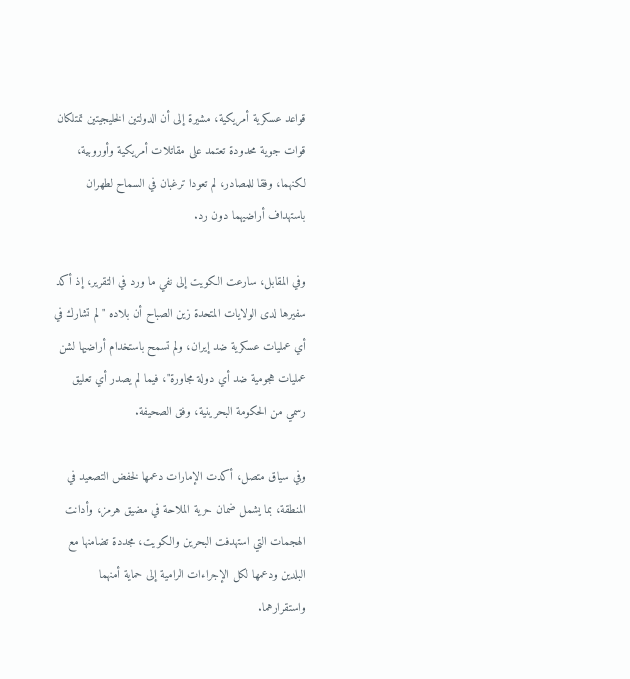قواعد عسكرية أمريكية، مشيرة إلى أن الدولتين الخليجيتين تمتلكان قوات جوية محدودة تعتمد على مقاتلات أمريكية وأوروبية، لكنهما، وفقا للمصادر، لم تعودا ترغبان في السماح لطهران باستهداف أراضيهما دون رد.

وفي المقابل، سارعت الكويت إلى نفي ما ورد في التقرير، إذ أكد سفيرها لدى الولايات المتحدة زين الصباح أن بلاده "لم تشارك في أي عمليات عسكرية ضد إيران، ولم تسمح باستخدام أراضيها لشن عمليات هجومية ضد أي دولة مجاورة"، فيما لم يصدر أي تعليق رسمي من الحكومة البحرينية، وفق الصحيفة.

وفي سياق متصل، أكدت الإمارات دعمها لخفض التصعيد في المنطقة، بما يشمل ضمان حرية الملاحة في مضيق هرمز، وأدانت الهجمات التي استهدفت البحرين والكويت، مجددة تضامنها مع البلدين ودعمها لكل الإجراءات الرامية إلى حماية أمنهما واستقرارهما.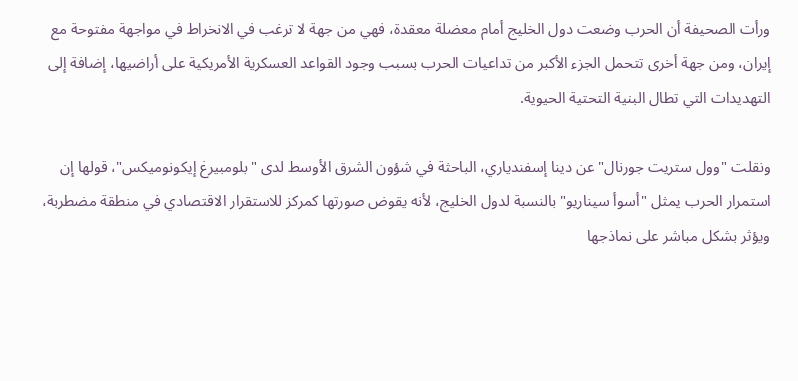ورأت الصحيفة أن الحرب وضعت دول الخليج أمام معضلة معقدة، فهي من جهة لا ترغب في الانخراط في مواجهة مفتوحة مع إيران، ومن جهة أخرى تتحمل الجزء الأكبر من تداعيات الحرب بسبب وجود القواعد العسكرية الأمريكية على أراضيها، إضافة إلى التهديدات التي تطال البنية التحتية الحيوية.

ونقلت "وول ستريت جورنال" عن دينا إسفندياري، الباحثة في شؤون الشرق الأوسط لدى "بلومبيرغ إيكونوميكس"، قولها إن استمرار الحرب يمثل "أسوأ سيناريو" بالنسبة لدول الخليج، لأنه يقوض صورتها كمركز للاستقرار الاقتصادي في منطقة مضطربة، ويؤثر بشكل مباشر على نماذجها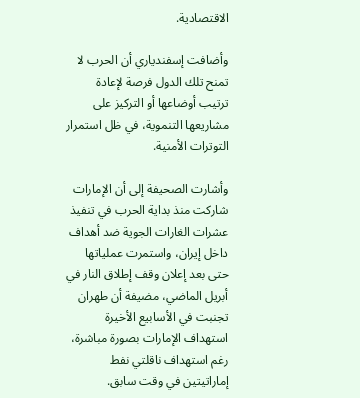الاقتصادية.

وأضافت إسفندياري أن الحرب لا تمنح تلك الدول فرصة لإعادة ترتيب أوضاعها أو التركيز على مشاريعها التنموية، في ظل استمرار التوترات الأمنية.

وأشارت الصحيفة إلى أن الإمارات شاركت منذ بداية الحرب في تنفيذ عشرات الغارات الجوية ضد أهداف داخل إيران، واستمرت عملياتها حتى بعد إعلان وقف إطلاق النار في أبريل الماضي، مضيفة أن طهران تجنبت في الأسابيع الأخيرة استهداف الإمارات بصورة مباشرة، رغم استهداف ناقلتي نفط إماراتيتين في وقت سابق.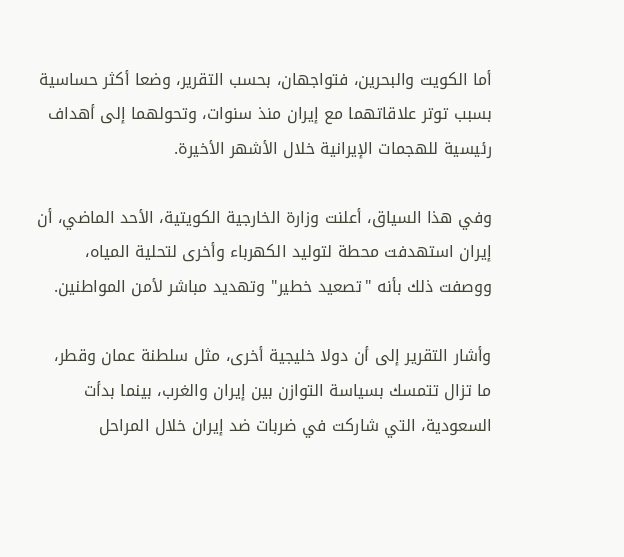أما الكويت والبحرين، فتواجهان، بحسب التقرير، وضعا أكثر حساسية بسبب توتر علاقاتهما مع إيران منذ سنوات، وتحولهما إلى أهداف رئيسية للهجمات الإيرانية خلال الأشهر الأخيرة.

وفي هذا السياق، أعلنت وزارة الخارجية الكويتية، الأحد الماضي، أن إيران استهدفت محطة لتوليد الكهرباء وأخرى لتحلية المياه، ووصفت ذلك بأنه "تصعيد خطير" وتهديد مباشر لأمن المواطنين.

وأشار التقرير إلى أن دولا خليجية أخرى، مثل سلطنة عمان وقطر، ما تزال تتمسك بسياسة التوازن بين إيران والغرب، بينما بدأت السعودية، التي شاركت في ضربات ضد إيران خلال المراحل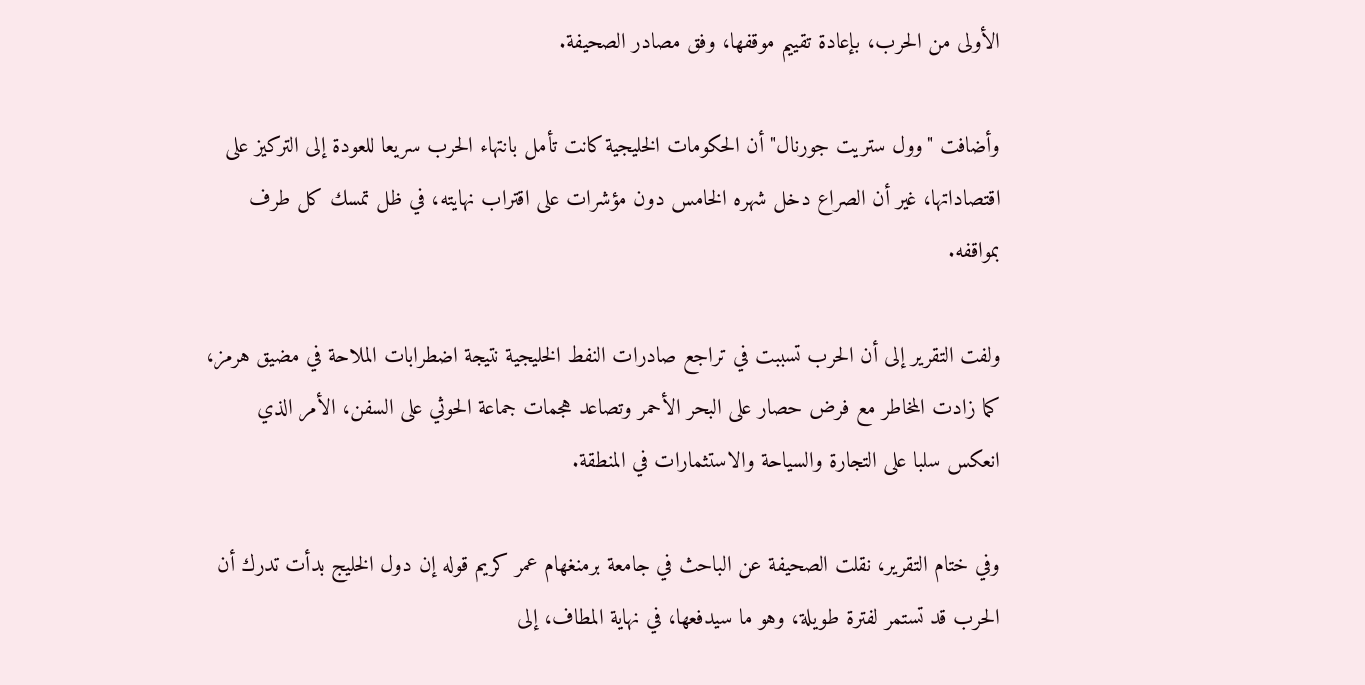الأولى من الحرب، بإعادة تقييم موقفها، وفق مصادر الصحيفة.

وأضافت "وول ستريت جورنال" أن الحكومات الخليجية كانت تأمل بانتهاء الحرب سريعا للعودة إلى التركيز على اقتصاداتها، غير أن الصراع دخل شهره الخامس دون مؤشرات على اقتراب نهايته، في ظل تمسك كل طرف بمواقفه.

ولفت التقرير إلى أن الحرب تسببت في تراجع صادرات النفط الخليجية نتيجة اضطرابات الملاحة في مضيق هرمز، كما زادت المخاطر مع فرض حصار على البحر الأحمر وتصاعد هجمات جماعة الحوثي على السفن، الأمر الذي انعكس سلبا على التجارة والسياحة والاستثمارات في المنطقة.

وفي ختام التقرير، نقلت الصحيفة عن الباحث في جامعة برمنغهام عمر كريم قوله إن دول الخليج بدأت تدرك أن الحرب قد تستمر لفترة طويلة، وهو ما سيدفعها، في نهاية المطاف، إلى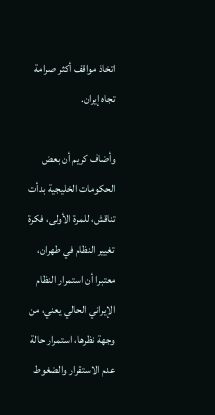اتخاذ مواقف أكثر صرامة تجاه إيران.

وأضاف كريم أن بعض الحكومات الخليجية بدأت تناقش، للمرة الأولى، فكرة تغيير النظام في طهران، معتبرا أن استمرار النظام الإيراني الحالي يعني، من وجهة نظرها، استمرار حالة عدم الاستقرار والضغوط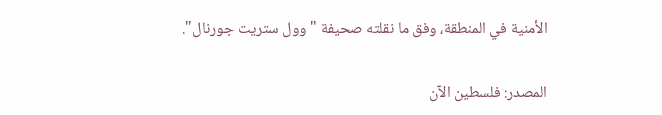الأمنية في المنطقة، وفق ما نقلته صحيفة "وول ستريت جورنال".

المصدر: فلسطين الآن